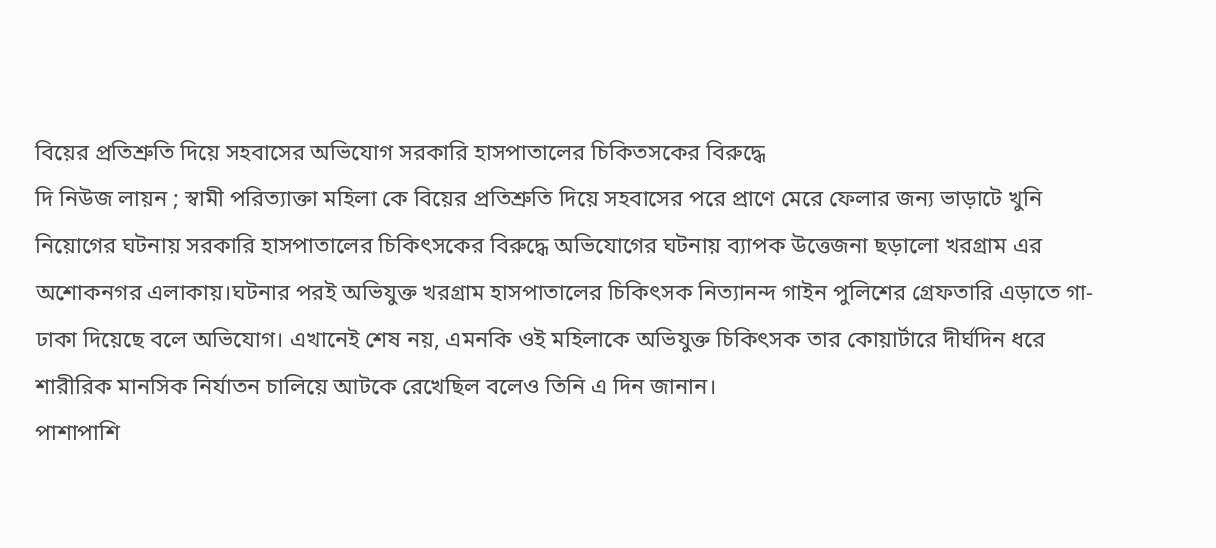বিয়ের প্রতিশ্রুতি দিয়ে সহবাসের অভিযোগ সরকারি হাসপাতালের চিকিতসকের বিরুদ্ধে
দি নিউজ লায়ন ; স্বামী পরিত্যাক্তা মহিলা কে বিয়ের প্রতিশ্রুতি দিয়ে সহবাসের পরে প্রাণে মেরে ফেলার জন্য ভাড়াটে খুনি নিয়োগের ঘটনায় সরকারি হাসপাতালের চিকিৎসকের বিরুদ্ধে অভিযোগের ঘটনায় ব্যাপক উত্তেজনা ছড়ালো খরগ্রাম এর অশোকনগর এলাকায়।ঘটনার পরই অভিযুক্ত খরগ্রাম হাসপাতালের চিকিৎসক নিত্যানন্দ গাইন পুলিশের গ্রেফতারি এড়াতে গা-ঢাকা দিয়েছে বলে অভিযোগ। এখানেই শেষ নয়, এমনকি ওই মহিলাকে অভিযুক্ত চিকিৎসক তার কোয়ার্টারে দীর্ঘদিন ধরে শারীরিক মানসিক নির্যাতন চালিয়ে আটকে রেখেছিল বলেও তিনি এ দিন জানান।
পাশাপাশি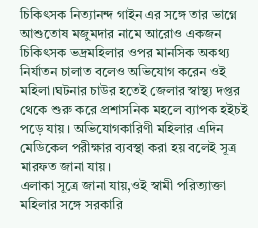চিকিৎসক নিত্যানন্দ গাইন এর সঙ্গে তার ভাগ্নে আশুতোষ মজুমদার নামে আরোও একজন চিকিৎসক ভদ্রমহিলার ওপর মানসিক অকথ্য নির্যাতন চালাত বলেও অভিযোগ করেন ওই মহিলা।ঘটনার চাউর হতেই জেলার স্বাস্থ্য দপ্তর থেকে শুরু করে প্রশাসনিক মহলে ব্যাপক হইচই পড়ে যায়। অভিযোগকারিণী মহিলার এদিন মেডিকেল পরীক্ষার ব্যবস্থা করা হয় বলেই সূত্র মারফত জানা যায়।
এলাকা সূত্রে জানা যায়,ওই স্বামী পরিত্যাক্তা মহিলার সঙ্গে সরকারি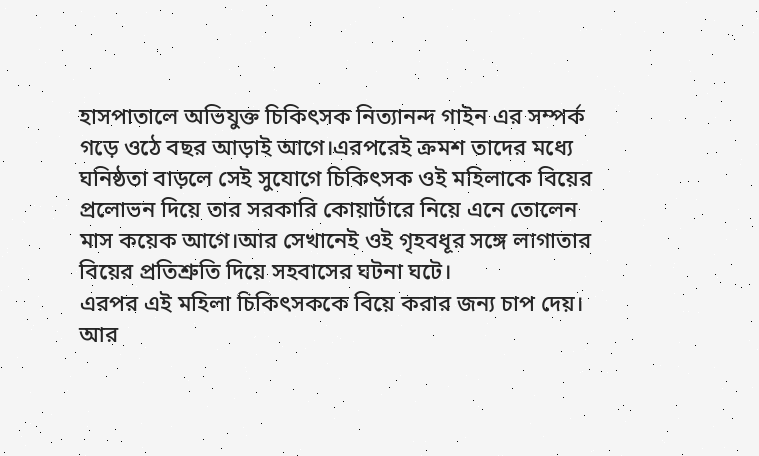হাসপাতালে অভিযুক্ত চিকিৎসক নিত্যানন্দ গাইন এর সম্পর্ক গড়ে ওঠে বছর আড়াই আগে।এরপরেই ক্রমশ তাদের মধ্যে ঘনিষ্ঠতা বাড়লে সেই সুযোগে চিকিৎসক ওই মহিলাকে বিয়ের প্রলোভন দিয়ে তার সরকারি কোয়ার্টারে নিয়ে এনে তোলেন মাস কয়েক আগে।আর সেখানেই ওই গৃহবধূর সঙ্গে লাগাতার বিয়ের প্রতিশ্রুতি দিয়ে সহবাসের ঘটনা ঘটে।
এরপর এই মহিলা চিকিৎসককে বিয়ে করার জন্য চাপ দেয়। আর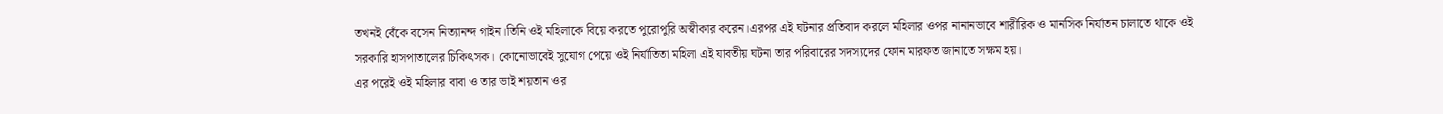তখনই বেঁকে বসেন নিত্যানন্দ গাইন।তিনি ওই মহিলাকে বিয়ে করতে পুরোপুরি অস্বীকার করেন।এরপর এই ঘটনার প্রতিবাদ করলে মহিলার ওপর নানানভাবে শারীরিক ও মানসিক নির্যাতন চালাতে থাকে ওই সরকারি হাসপাতালের চিকিৎসক। কোনোভাবেই সুযোগ পেয়ে ওই নির্যাতিতা মহিলা এই যাবতীয় ঘটনা তার পরিবারের সদস্যদের ফোন মারফত জানাতে সক্ষম হয়।
এর পরেই ওই মহিলার বাবা ও তার ভাই শয়তান ওর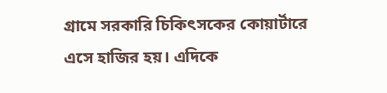গ্রামে সরকারি চিকিৎসকের কোয়ার্টারে এসে হাজির হয়। এদিকে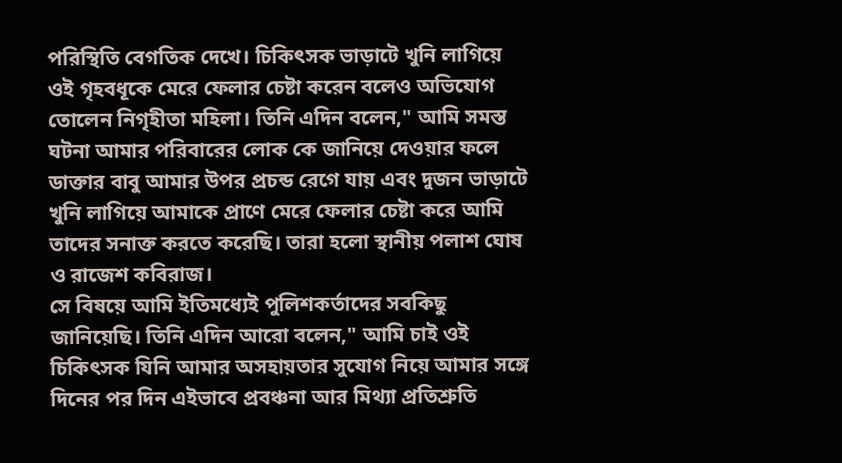পরিস্থিতি বেগতিক দেখে। চিকিৎসক ভাড়াটে খুনি লাগিয়ে ওই গৃহবধূকে মেরে ফেলার চেষ্টা করেন বলেও অভিযোগ তোলেন নিগৃহীতা মহিলা। তিনি এদিন বলেন," আমি সমস্ত ঘটনা আমার পরিবারের লোক কে জানিয়ে দেওয়ার ফলে ডাক্তার বাবু আমার উপর প্রচন্ড রেগে যায় এবং দুজন ভাড়াটে খুনি লাগিয়ে আমাকে প্রাণে মেরে ফেলার চেষ্টা করে আমি তাদের সনাক্ত করতে করেছি। তারা হলো স্থানীয় পলাশ ঘোষ ও রাজেশ কবিরাজ।
সে বিষয়ে আমি ইতিমধ্যেই পুলিশকর্তাদের সবকিছু জানিয়েছি। তিনি এদিন আরো বলেন," আমি চাই ওই চিকিৎসক যিনি আমার অসহায়তার সুযোগ নিয়ে আমার সঙ্গে দিনের পর দিন এইভাবে প্রবঞ্চনা আর মিথ্যা প্রতিশ্রুতি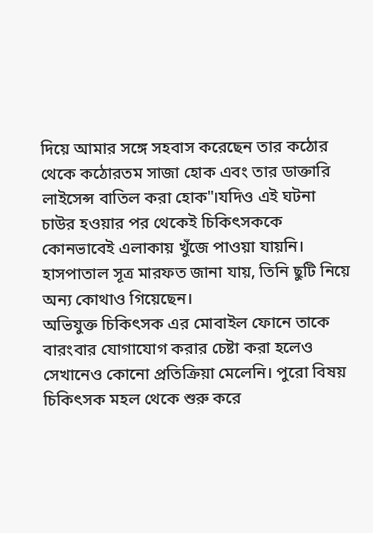দিয়ে আমার সঙ্গে সহবাস করেছেন তার কঠোর থেকে কঠোরতম সাজা হোক এবং তার ডাক্তারি লাইসেন্স বাতিল করা হোক"।যদিও এই ঘটনা চাউর হওয়ার পর থেকেই চিকিৎসককে কোনভাবেই এলাকায় খুঁজে পাওয়া যায়নি। হাসপাতাল সূত্র মারফত জানা যায়, তিনি ছুটি নিয়ে অন্য কোথাও গিয়েছেন।
অভিযুক্ত চিকিৎসক এর মোবাইল ফোনে তাকে বারংবার যোগাযোগ করার চেষ্টা করা হলেও সেখানেও কোনো প্রতিক্রিয়া মেলেনি। পুরো বিষয় চিকিৎসক মহল থেকে শুরু করে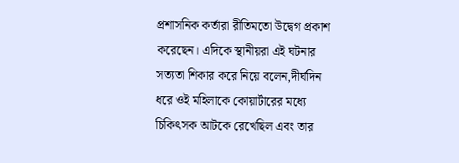প্রশাসনিক কর্তারা রীতিমতো উদ্বেগ প্রকাশ করেছেন। এদিকে স্থানীয়রা এই ঘটনার সত্যতা শিকার করে নিয়ে বলেন,দীর্ঘদিন ধরে ওই মহিলাকে কোয়ার্টারের মধ্যে চিকিৎসক আটকে রেখেছিল এবং তার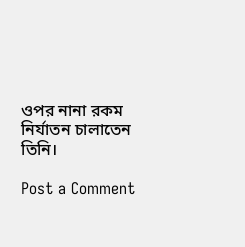ওপর নানা রকম নির্যাতন চালাতেন তিনি।

Post a Comment